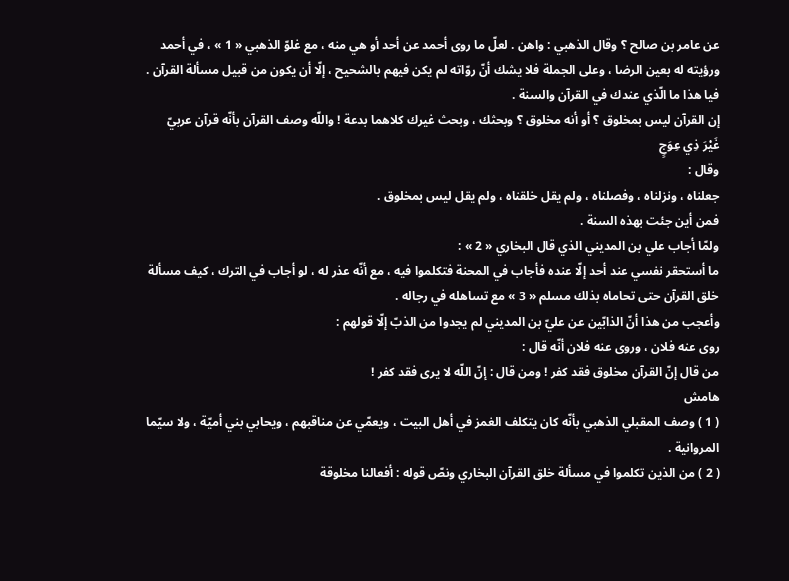عن عامر بن صالح ؟ وقال الذهبي : واهن . لعلّ ما روى أحمد عن أحد أو هي منه ، مع غلوّ الذهبي « 1 » ، في أحمد ورؤيته له بعين الرضا ، وعلى الجملة فلا يشك أنّ روّاته لم يكن فيهم بالشحيح ، إلّا أن يكون من قبيل مسألة القرآن . فيا هذا ما الّذي عندك في القرآن والسنة .
إن القرآن ليس بمخلوق ؟ أو أنه مخلوق ؟ وبحثك ، وبحث غيرك كلاهما بدعة ! واللّه وصف القرآن بأنّه قرآن عربيّ
غَيْرَ ذِي عِوَجٍ
وقال :
جعلناه ، ونزلناه ، وفصلناه ، ولم يقل خلقناه ، ولم يقل ليس بمخلوق .
فمن أين جئت بهذه السنة .
ولمّا أجاب علي بن المديني الذي قال البخاري « 2 » :
ما أستحقر نفسي عند أحد إلّا عنده فأجاب في المحنة فتكلموا فيه ، مع أنّه عذر له ، لو أجاب في الترك ، كيف مسألة خلق القرآن حتى تحاماه بذلك مسلم « 3 » مع تساهله في رجاله .
وأعجب من هذا أنّ الذابّين عن عليّ بن المديني لم يجدوا من الذبّ إلّا قولهم :
روى عنه فلان ، وروى عنه فلان أنّه قال :
من قال إنّ القرآن مخلوق فقد كفر ! ومن قال : إنّ اللّه لا يرى فقد كفر !
هامش
( 1 ) وصف المقبلي الذهبي بأنّه كان يتكلف الغمز في أهل البيت ، ويعمّي عن مناقبهم ، ويحابي بني أميّة ، ولا سيّما المروانية .
( 2 ) من الذين تكلموا في مسألة خلق القرآن البخاري ونصّ قوله : أفعالنا مخلوقة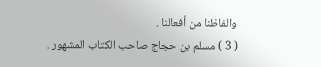والفاظنا من أفعالنا .
( 3 ) مسلم بن حجاج صاحب الكتاب المشهور .